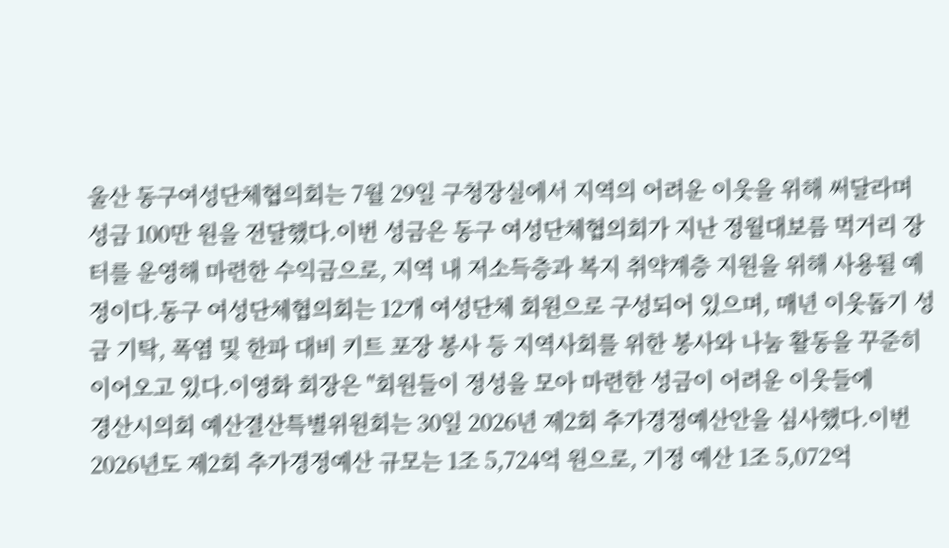울산 동구여성단체협의회는 7월 29일 구청장실에서 지역의 어려운 이웃을 위해 써달라며 성금 100만 원을 전달했다.이번 성금은 동구 여성단체협의회가 지난 정월대보름 먹거리 장터를 운영해 마련한 수익금으로, 지역 내 저소득층과 복지 취약계층 지원을 위해 사용될 예정이다.동구 여성단체협의회는 12개 여성단체 회원으로 구성되어 있으며, 매년 이웃돕기 성금 기탁, 폭염 및 한파 대비 키트 포장 봉사 등 지역사회를 위한 봉사와 나눔 활동을 꾸준히 이어오고 있다.이영화 회장은 "회원들이 정성을 모아 마련한 성금이 어려운 이웃들에
경산시의회 예산결산특별위원회는 30일 2026년 제2회 추가경정예산안을 심사했다.이번 2026년도 제2회 추가경정예산 규모는 1조 5,724억 원으로, 기정 예산 1조 5,072억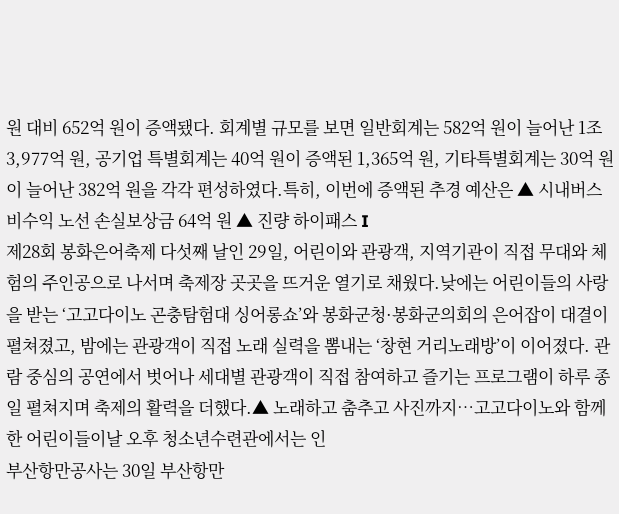원 대비 652억 원이 증액됐다. 회계별 규모를 보면 일반회계는 582억 원이 늘어난 1조 3,977억 원, 공기업 특별회계는 40억 원이 증액된 1,365억 원, 기타특별회계는 30억 원이 늘어난 382억 원을 각각 편성하였다.특히, 이번에 증액된 추경 예산은 ▲ 시내버스 비수익 노선 손실보상금 64억 원 ▲ 진량 하이패스 I
제28회 봉화은어축제 다섯째 날인 29일, 어린이와 관광객, 지역기관이 직접 무대와 체험의 주인공으로 나서며 축제장 곳곳을 뜨거운 열기로 채웠다.낮에는 어린이들의 사랑을 받는 ‘고고다이노 곤충탐험대 싱어롱쇼’와 봉화군청·봉화군의회의 은어잡이 대결이 펼쳐졌고, 밤에는 관광객이 직접 노래 실력을 뽐내는 ‘창현 거리노래방’이 이어졌다. 관람 중심의 공연에서 벗어나 세대별 관광객이 직접 참여하고 즐기는 프로그램이 하루 종일 펼쳐지며 축제의 활력을 더했다.▲ 노래하고 춤추고 사진까지…고고다이노와 함께한 어린이들이날 오후 청소년수련관에서는 인
부산항만공사는 30일 부산항만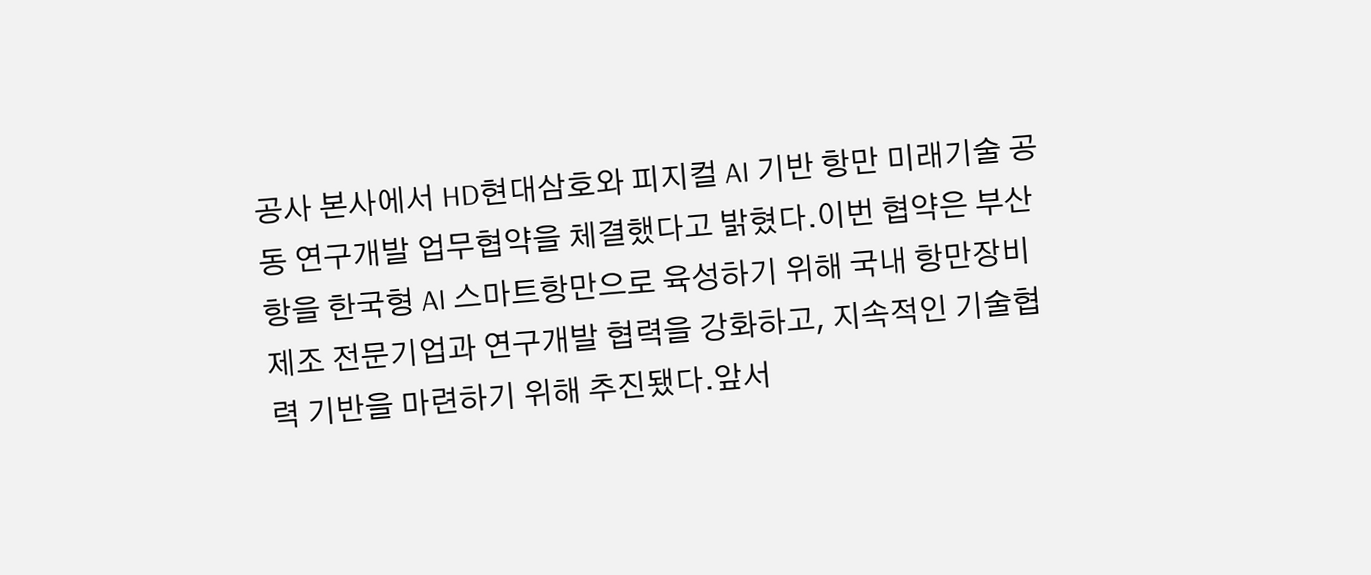공사 본사에서 HD현대삼호와 피지컬 AI 기반 항만 미래기술 공동 연구개발 업무협약을 체결했다고 밝혔다.이번 협약은 부산항을 한국형 AI 스마트항만으로 육성하기 위해 국내 항만장비 제조 전문기업과 연구개발 협력을 강화하고, 지속적인 기술협력 기반을 마련하기 위해 추진됐다.앞서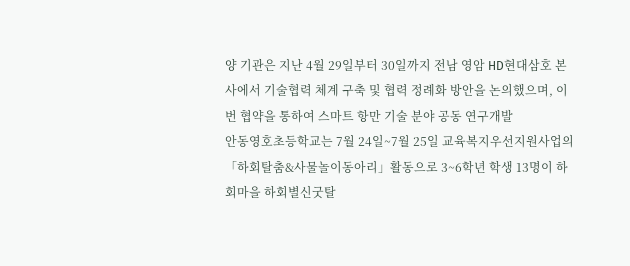양 기관은 지난 4월 29일부터 30일까지 전남 영암 HD현대삼호 본사에서 기술협력 체계 구축 및 협력 정례화 방안을 논의했으며, 이번 협약을 통하여 스마트 항만 기술 분야 공동 연구개발
안동영호초등학교는 7월 24일~7월 25일 교육복지우선지원사업의「하회탈춤&사물놀이동아리」활동으로 3~6학년 학생 13명이 하회마을 하회별신굿탈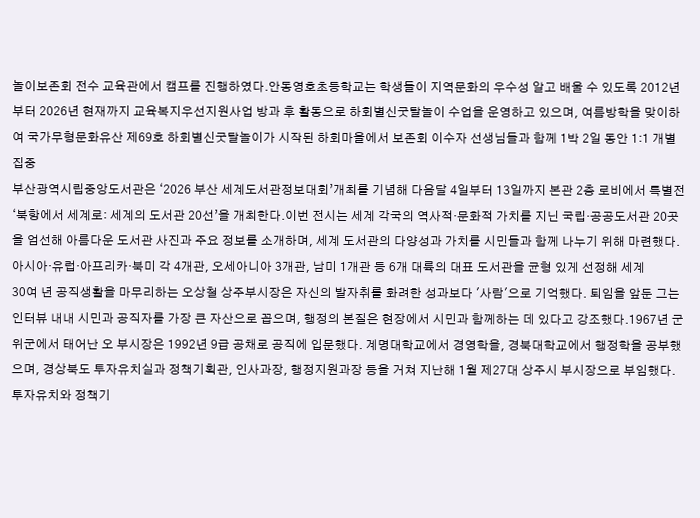놀이보존회 전수 교육관에서 캠프를 진행하였다.안동영호초등학교는 학생들이 지역문화의 우수성 알고 배울 수 있도록 2012년부터 2026년 현재까지 교육복지우선지원사업 방과 후 활동으로 하회별신굿탈놀이 수업을 운영하고 있으며, 여름방학을 맞이하여 국가무형문화유산 제69호 하회별신굿탈놀이가 시작된 하회마을에서 보존회 이수자 선생님들과 함께 1박 2일 동안 1:1 개별 집중
부산광역시립중앙도서관은 ‘2026 부산 세계도서관정보대회’개최를 기념해 다음달 4일부터 13일까지 본관 2층 로비에서 특별전 ‘북항에서 세계로: 세계의 도서관 20선’을 개최한다.이번 전시는 세계 각국의 역사적·문화적 가치를 지닌 국립·공공도서관 20곳을 엄선해 아름다운 도서관 사진과 주요 정보를 소개하며, 세계 도서관의 다양성과 가치를 시민들과 함께 나누기 위해 마련했다. 아시아·유럽·아프리카·북미 각 4개관, 오세아니아 3개관, 남미 1개관 등 6개 대륙의 대표 도서관을 균형 있게 선정해 세계
30여 년 공직생활을 마무리하는 오상철 상주부시장은 자신의 발자취를 화려한 성과보다 '사람'으로 기억했다. 퇴임을 앞둔 그는 인터뷰 내내 시민과 공직자를 가장 큰 자산으로 꼽으며, 행정의 본질은 현장에서 시민과 함께하는 데 있다고 강조했다.1967년 군위군에서 태어난 오 부시장은 1992년 9급 공채로 공직에 입문했다. 계명대학교에서 경영학을, 경북대학교에서 행정학을 공부했으며, 경상북도 투자유치실과 정책기획관, 인사과장, 행정지원과장 등을 거쳐 지난해 1월 제27대 상주시 부시장으로 부임했다. 투자유치와 정책기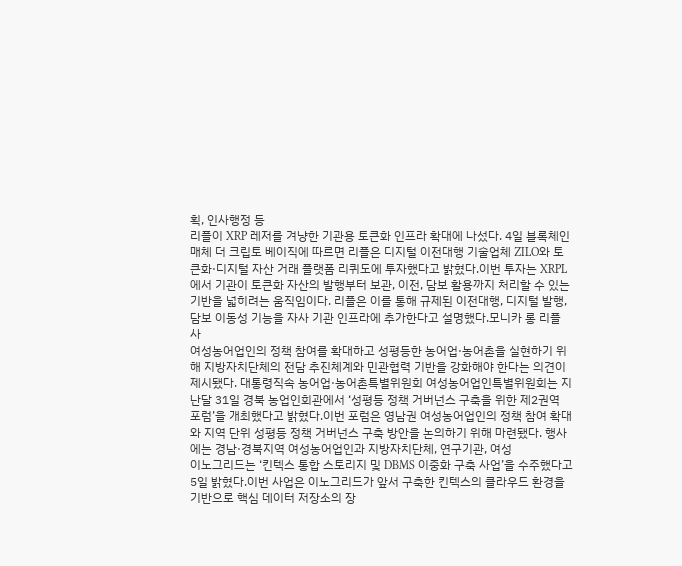획, 인사행정 등
리플이 XRP 레저를 겨냥한 기관용 토큰화 인프라 확대에 나섰다. 4일 블록체인 매체 더 크립토 베이직에 따르면 리플은 디지털 이전대행 기술업체 ZILO와 토큰화·디지털 자산 거래 플랫폼 리퀴도에 투자했다고 밝혔다.이번 투자는 XRPL에서 기관이 토큰화 자산의 발행부터 보관, 이전, 담보 활용까지 처리할 수 있는 기반을 넓히려는 움직임이다. 리플은 이를 통해 규제된 이전대행, 디지털 발행, 담보 이동성 기능을 자사 기관 인프라에 추가한다고 설명했다.모니카 롱 리플 사
여성농어업인의 정책 참여를 확대하고 성평등한 농어업·농어촌을 실현하기 위해 지방자치단체의 전담 추진체계와 민관협력 기반을 강화해야 한다는 의견이 제시됐다. 대통령직속 농어업·농어촌특별위원회 여성농어업인특별위원회는 지난달 31일 경북 농업인회관에서 ‘성평등 정책 거버넌스 구축을 위한 제2권역 포럼’을 개최했다고 밝혔다.이번 포럼은 영남권 여성농어업인의 정책 참여 확대와 지역 단위 성평등 정책 거버넌스 구축 방안을 논의하기 위해 마련됐다. 행사에는 경남·경북지역 여성농어업인과 지방자치단체, 연구기관, 여성
이노그리드는 ‘킨텍스 통합 스토리지 및 DBMS 이중화 구축 사업’을 수주했다고 5일 밝혔다.이번 사업은 이노그리드가 앞서 구축한 킨텍스의 클라우드 환경을 기반으로 핵심 데이터 저장소의 장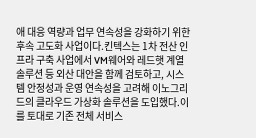애 대응 역량과 업무 연속성을 강화하기 위한 후속 고도화 사업이다.킨텍스는 1차 전산 인프라 구축 사업에서 VM웨어와 레드햇 계열 솔루션 등 외산 대안을 함께 검토하고, 시스템 안정성과 운영 연속성을 고려해 이노그리드의 클라우드 가상화 솔루션을 도입했다.이를 토대로 기존 전체 서비스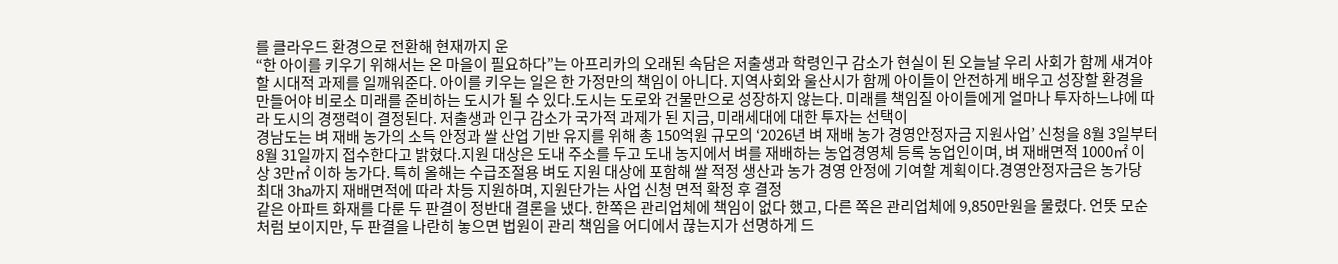를 클라우드 환경으로 전환해 현재까지 운
“한 아이를 키우기 위해서는 온 마을이 필요하다”는 아프리카의 오래된 속담은 저출생과 학령인구 감소가 현실이 된 오늘날 우리 사회가 함께 새겨야 할 시대적 과제를 일깨워준다. 아이를 키우는 일은 한 가정만의 책임이 아니다. 지역사회와 울산시가 함께 아이들이 안전하게 배우고 성장할 환경을 만들어야 비로소 미래를 준비하는 도시가 될 수 있다.도시는 도로와 건물만으로 성장하지 않는다. 미래를 책임질 아이들에게 얼마나 투자하느냐에 따라 도시의 경쟁력이 결정된다. 저출생과 인구 감소가 국가적 과제가 된 지금, 미래세대에 대한 투자는 선택이
경남도는 벼 재배 농가의 소득 안정과 쌀 산업 기반 유지를 위해 총 150억원 규모의 ‘2026년 벼 재배 농가 경영안정자금 지원사업’ 신청을 8월 3일부터 8월 31일까지 접수한다고 밝혔다.지원 대상은 도내 주소를 두고 도내 농지에서 벼를 재배하는 농업경영체 등록 농업인이며, 벼 재배면적 1000㎡ 이상 3만㎡ 이하 농가다. 특히 올해는 수급조절용 벼도 지원 대상에 포함해 쌀 적정 생산과 농가 경영 안정에 기여할 계획이다.경영안정자금은 농가당 최대 3ha까지 재배면적에 따라 차등 지원하며, 지원단가는 사업 신청 면적 확정 후 결정
같은 아파트 화재를 다룬 두 판결이 정반대 결론을 냈다. 한쪽은 관리업체에 책임이 없다 했고, 다른 쪽은 관리업체에 9,850만원을 물렸다. 언뜻 모순처럼 보이지만, 두 판결을 나란히 놓으면 법원이 관리 책임을 어디에서 끊는지가 선명하게 드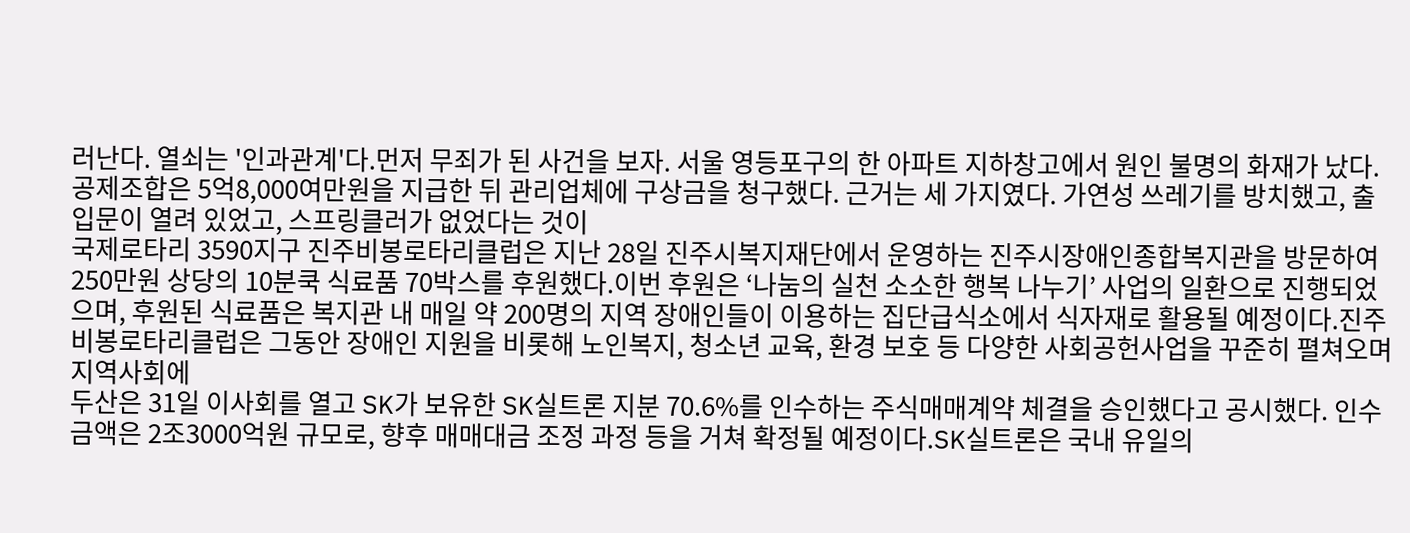러난다. 열쇠는 '인과관계'다.먼저 무죄가 된 사건을 보자. 서울 영등포구의 한 아파트 지하창고에서 원인 불명의 화재가 났다. 공제조합은 5억8,000여만원을 지급한 뒤 관리업체에 구상금을 청구했다. 근거는 세 가지였다. 가연성 쓰레기를 방치했고, 출입문이 열려 있었고, 스프링클러가 없었다는 것이
국제로타리 3590지구 진주비봉로타리클럽은 지난 28일 진주시복지재단에서 운영하는 진주시장애인종합복지관을 방문하여 250만원 상당의 10분쿡 식료품 70박스를 후원했다.이번 후원은 ‘나눔의 실천 소소한 행복 나누기’ 사업의 일환으로 진행되었으며, 후원된 식료품은 복지관 내 매일 약 200명의 지역 장애인들이 이용하는 집단급식소에서 식자재로 활용될 예정이다.진주비봉로타리클럽은 그동안 장애인 지원을 비롯해 노인복지, 청소년 교육, 환경 보호 등 다양한 사회공헌사업을 꾸준히 펼쳐오며 지역사회에
두산은 31일 이사회를 열고 SK가 보유한 SK실트론 지분 70.6%를 인수하는 주식매매계약 체결을 승인했다고 공시했다. 인수 금액은 2조3000억원 규모로, 향후 매매대금 조정 과정 등을 거쳐 확정될 예정이다.SK실트론은 국내 유일의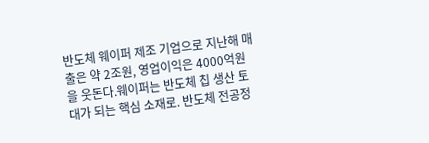반도체 웨이퍼 제조 기업으로 지난해 매출은 약 2조원, 영업이익은 4000억원을 웃돈다.웨이퍼는 반도체 칩 생산 토대가 되는 핵심 소재로. 반도체 전공정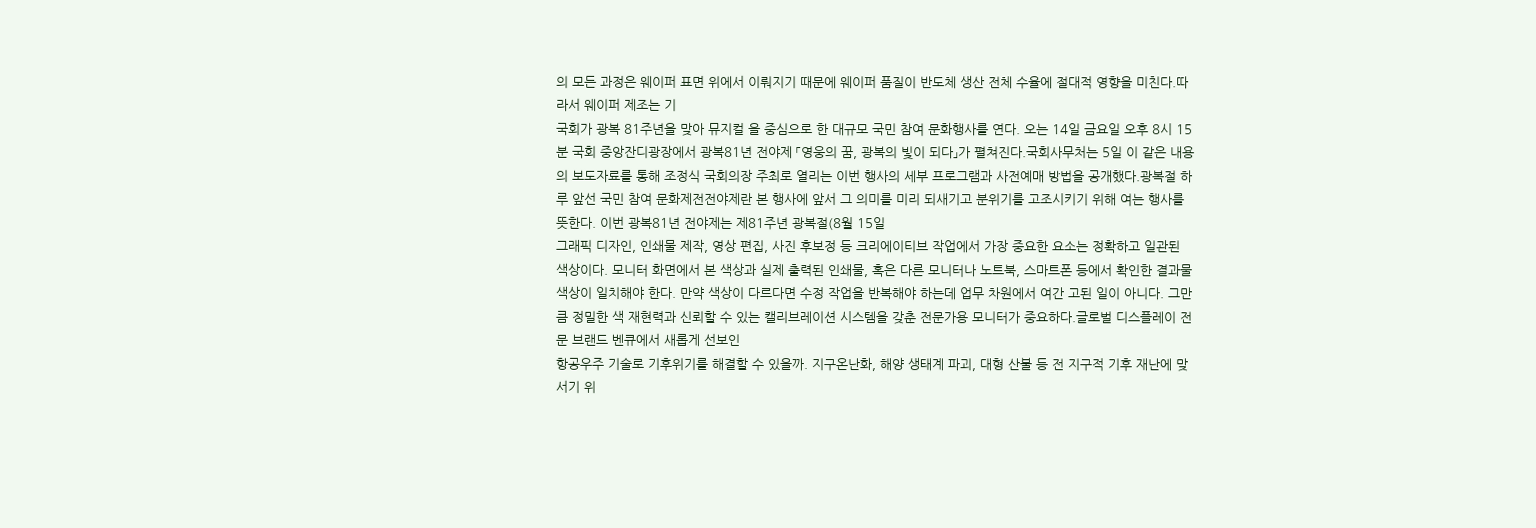의 모든 과정은 웨이퍼 표면 위에서 이뤄지기 때문에 웨이퍼 품질이 반도체 생산 전체 수율에 절대적 영향을 미친다.따라서 웨이퍼 제조는 기
국회가 광복 81주년을 맞아 뮤지컬 을 중심으로 한 대규모 국민 참여 문화행사를 연다. 오는 14일 금요일 오후 8시 15분 국회 중앙잔디광장에서 광복81년 전야제 「영웅의 꿈, 광복의 빛이 되다」가 펼쳐진다.국회사무처는 5일 이 같은 내용의 보도자료를 통해 조정식 국회의장 주최로 열리는 이번 행사의 세부 프로그램과 사전예매 방법을 공개했다.광복절 하루 앞선 국민 참여 문화제전전야제란 본 행사에 앞서 그 의미를 미리 되새기고 분위기를 고조시키기 위해 여는 행사를 뜻한다. 이번 광복81년 전야제는 제81주년 광복절(8월 15일
그래픽 디자인, 인쇄물 제작, 영상 편집, 사진 후보정 등 크리에이티브 작업에서 가장 중요한 요소는 정확하고 일관된 색상이다. 모니터 화면에서 본 색상과 실제 출력된 인쇄물, 혹은 다른 모니터나 노트북, 스마트폰 등에서 확인한 결과물 색상이 일치해야 한다. 만약 색상이 다르다면 수정 작업을 반복해야 하는데 업무 차원에서 여간 고된 일이 아니다. 그만큼 정밀한 색 재현력과 신뢰할 수 있는 캘리브레이션 시스템을 갖춘 전문가용 모니터가 중요하다.글로벌 디스플레이 전문 브랜드 벤큐에서 새롭게 선보인
항공우주 기술로 기후위기를 해결할 수 있을까. 지구온난화, 해양 생태계 파괴, 대형 산불 등 전 지구적 기후 재난에 맞서기 위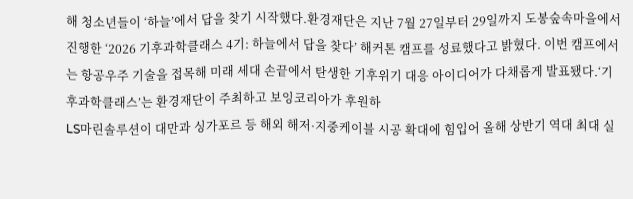해 청소년들이 ‘하늘’에서 답을 찾기 시작했다.환경재단은 지난 7월 27일부터 29일까지 도봉숲속마을에서 진행한 ‘2026 기후과학클래스 4기: 하늘에서 답을 찾다’ 해커톤 캠프를 성료했다고 밝혔다. 이번 캠프에서는 항공우주 기술을 접목해 미래 세대 손끝에서 탄생한 기후위기 대응 아이디어가 다채롭게 발표됐다.‘기후과학클래스’는 환경재단이 주최하고 보잉코리아가 후원하
LS마린솔루션이 대만과 싱가포르 등 해외 해저·지중케이블 시공 확대에 힘입어 올해 상반기 역대 최대 실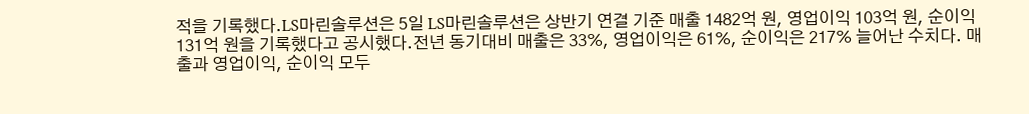적을 기록했다.LS마린솔루션은 5일 LS마린솔루션은 상반기 연결 기준 매출 1482억 원, 영업이익 103억 원, 순이익 131억 원을 기록했다고 공시했다.전년 동기대비 매출은 33%, 영업이익은 61%, 순이익은 217% 늘어난 수치다. 매출과 영업이익, 순이익 모두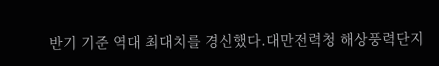반기 기준 역대 최대치를 경신했다.대만전력청 해상풍력단지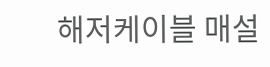해저케이블 매설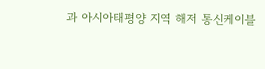과 아시아태평양 지역 해저 통신케이블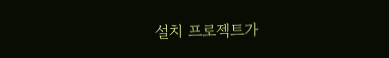설치 프로젝트가